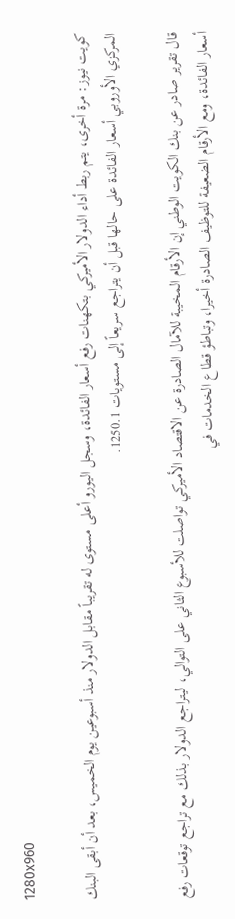1280x960

كويت نيوز: مرة أخرى، يتم ربط أداء الدولار الأميركي بتكهنات رفع أسعار الفائدة، وسجل اليورو أعلى مستوى له تقريباً مقابل الدولار منذ أسبوعين يوم الخميس، بعد أن أبقى البنك المركزي الأوروبي أسعار الفائدة على حالها قبل أن يتراجع سريعاً إلى مستويات 1250.1.

قال تقرير صادر عن بنك الكويت الوطني إن الأرقام المخيبة للآمال الصادرة عن الاقتصاد الأميركي تواصلت للأسبوع الثاني على التوالي، ليتراجع الدولار بذلك مع تراجع توقعات رفع أسعار الفائدة، ومع الأرقام الضعيفة للتوظيف الصادرة أخيرا، وتباطؤ قطاع الخدمات في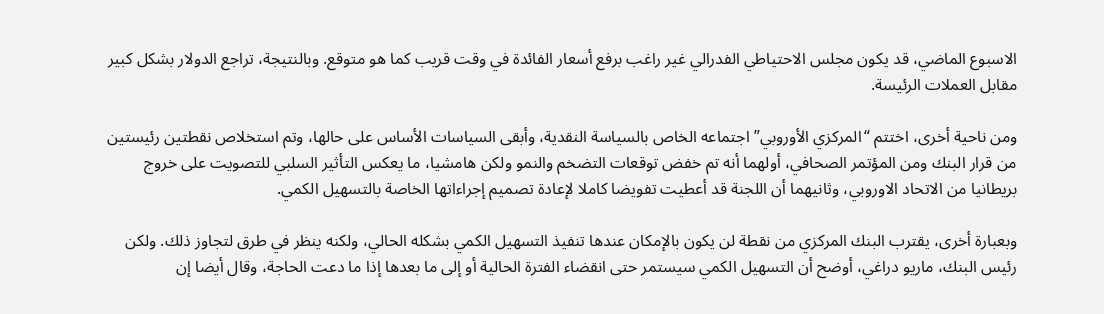الاسبوع الماضي، قد يكون مجلس الاحتياطي الفدرالي غير راغب برفع أسعار الفائدة في وقت قريب كما هو متوقع. وبالنتيجة، تراجع الدولار بشكل كبير مقابل العملات الرئيسة.

ومن ناحية أخرى، اختتم “المركزي الأوروبي” اجتماعه الخاص بالسياسة النقدية، وأبقى السياسات الأساس على حالها، وتم استخلاص نقطتين رئيستين من قرار البنك ومن المؤتمر الصحافي، أولهما أنه تم خفض توقعات التضخم والنمو ولكن هامشيا، ما يعكس التأثير السلبي للتصويت على خروج بريطانيا من الاتحاد الاوروبي، وثانيهما أن اللجنة قد أعطيت تفويضا كاملا لإعادة تصميم إجراءاتها الخاصة بالتسهيل الكمي.

وبعبارة أخرى، يقترب البنك المركزي من نقطة لن يكون بالإمكان عندها تنفيذ التسهيل الكمي بشكله الحالي، ولكنه ينظر في طرق لتجاوز ذلك. ولكن رئيس البنك، ماريو دراغي، أوضح أن التسهيل الكمي سيستمر حتى انقضاء الفترة الحالية أو إلى ما بعدها إذا ما دعت الحاجة، وقال أيضا إن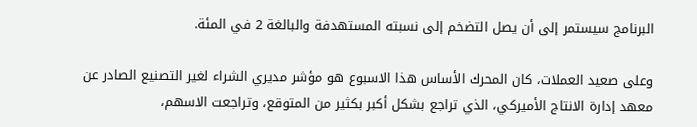البرنامج سيستمر إلى أن يصل التضخم إلى نسبته المستهدفة والبالغة 2 في المئة.

وعلى صعيد العملات، كان المحرك الأساس هذا الاسبوع هو مؤشر مديري الشراء لغير التصنيع الصادر عن معهد إدارة الانتاج الأميركي، الذي تراجع بشكل أكبر بكثير من المتوقع، وتراجعت الاسهم،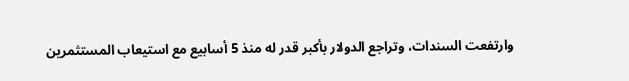وارتفعت السندات، وتراجع الدولار بأكبر قدر له منذ 5 أسابيع مع استيعاب المستثمرين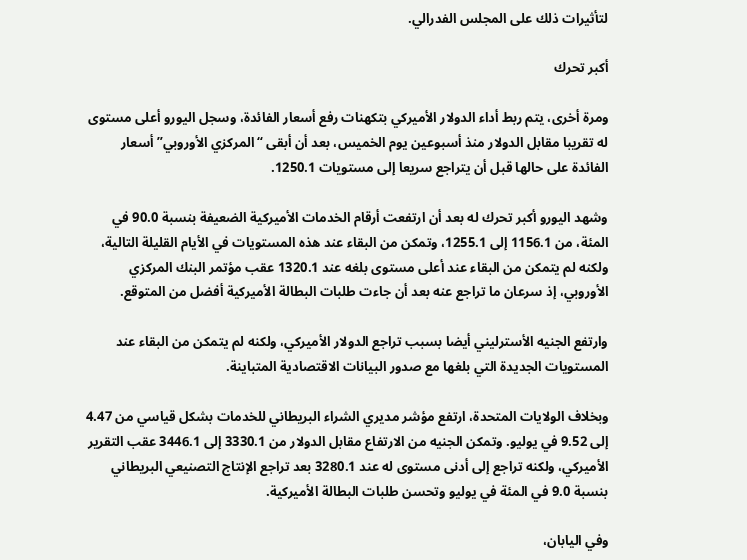لتأثيرات ذلك على المجلس الفدرالي.

أكبر تحرك

ومرة أخرى، يتم ربط أداء الدولار الأميركي بتكهنات رفع أسعار الفائدة، وسجل اليورو أعلى مستوى له تقريبا مقابل الدولار منذ أسبوعين يوم الخميس، بعد أن أبقى “المركزي الأوروبي” أسعار الفائدة على حالها قبل أن يتراجع سريعا إلى مستويات 1250.1.

وشهد اليورو أكبر تحرك له بعد أن ارتفعت أرقام الخدمات الأميركية الضعيفة بنسبة 90.0 في المئة، من 1156.1 إلى 1255.1، وتمكن من البقاء عند هذه المستويات في الأيام القليلة التالية، ولكنه لم يتمكن من البقاء عند أعلى مستوى بلغه عند 1320.1 عقب مؤتمر البنك المركزي الأوروبي، إذ سرعان ما تراجع عنه بعد أن جاءت طلبات البطالة الأميركية أفضل من المتوقع.

وارتفع الجنيه الأسترليني أيضا بسبب تراجع الدولار الأميركي، ولكنه لم يتمكن من البقاء عند المستويات الجديدة التي بلغها مع صدور البيانات الاقتصادية المتباينة.

وبخلاف الولايات المتحدة، ارتفع مؤشر مديري الشراء البريطاني للخدمات بشكل قياسي من 4.47 إلى 9.52 في يوليو. وتمكن الجنيه من الارتفاع مقابل الدولار من 3330.1 إلى 3446.1 عقب التقرير الأميركي، ولكنه تراجع إلى أدنى مستوى له عند 3280.1 بعد تراجع الإنتاج التصنيعي البريطاني بنسبة 9.0 في المئة في يوليو وتحسن طلبات البطالة الأميركية.

وفي اليابان،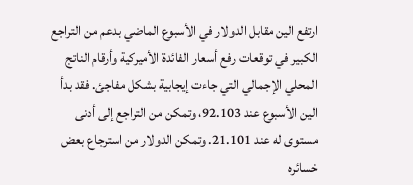ارتفع الين مقابل الدولار في الأسبوع الماضي بدعم من التراجع الكبير في توقعات رفع أسعار الفائدة الأميركية وأرقام الناتج المحلي الإجمالي التي جاءت إيجابية بشكل مفاجئ. فقد بدأ الين الأسبوع عند 92.103، وتمكن من التراجع إلى أدنى مستوى له عند 21.101. وتمكن الدولار من استرجاع بعض خسائره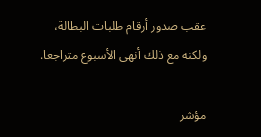عقب صدور أرقام طلبات البطالة، ولكنه مع ذلك أنهى الأسبوع متراجعا.

مؤشر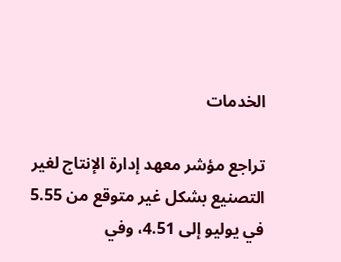الخدمات

تراجع مؤشر معهد إدارة الإنتاج لغير التصنيع بشكل غير متوقع من 5.55 في يوليو إلى 4.51، وفي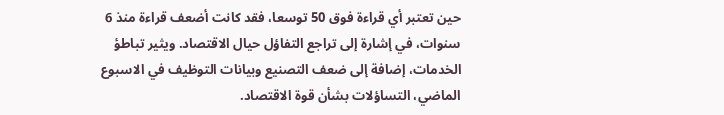حين تعتبر أي قراءة فوق 50 توسعا، فقد كانت أضعف قراءة منذ 6 سنوات، في إشارة إلى تراجع التفاؤل حيال الاقتصاد. ويثير تباطؤ الخدمات، إضافة إلى ضعف التصنيع وبيانات التوظيف في الاسبوع الماضي، التساؤلات بشأن قوة الاقتصاد.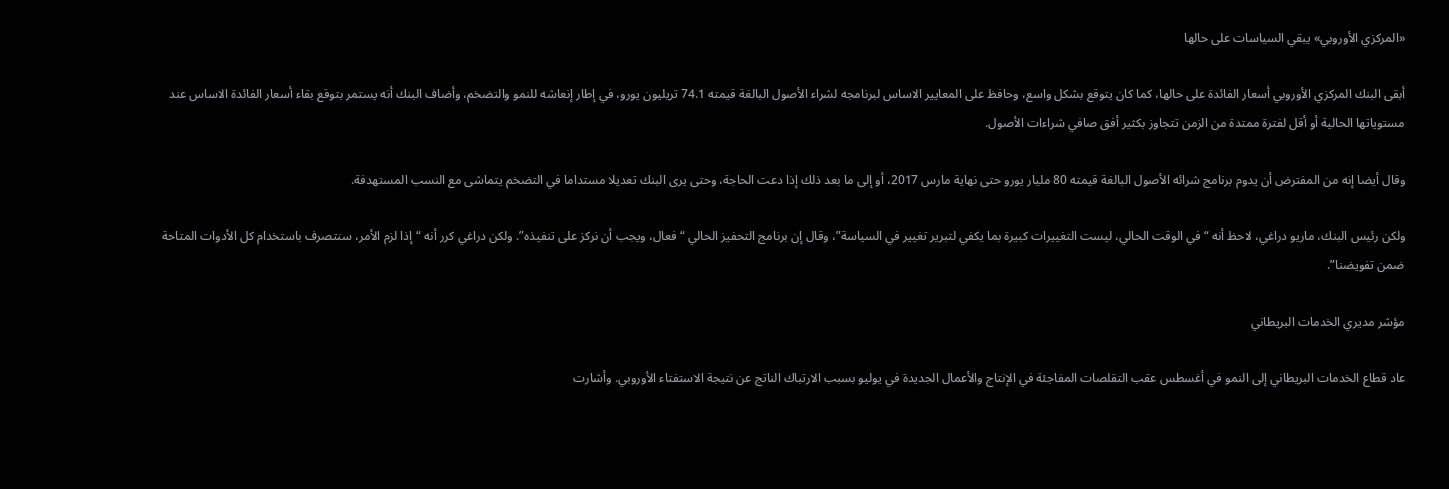«المركزي الأوروبي» يبقي السياسات على حالها

أبقى البنك المركزي الأوروبي أسعار الفائدة على حالها، كما كان يتوقع بشكل واسع، وحافظ على المعايير الاساس لبرنامجه لشراء الأصول البالغة قيمته 74.1 تريليون يورو، في إطار إنعاشه للنمو والتضخم، وأضاف البنك أنه يستمر بتوقع بقاء أسعار الفائدة الاساس عند مستوياتها الحالية أو أقل لفترة ممتدة من الزمن تتجاوز بكثير أفق صافي شراءات الأصول.

وقال أيضا إنه من المفترض أن يدوم برنامج شرائه الأصول البالغة قيمته 80 مليار يورو حتى نهاية مارس 2017، أو إلى ما بعد ذلك إذا دعت الحاجة، وحتى يرى البنك تعديلا مستداما في التضخم يتماشى مع النسب المستهدفة.

ولكن رئيس البنك، ماريو دراغي، لاحظ أنه “في الوقت الحالي، ليست التغييرات كبيرة بما يكفي لتبرير تغيير في السياسة”، وقال إن برنامج التحفيز الحالي “فعال، ويجب أن نركز على تنفيذه”. ولكن دراغي كرر أنه “إذا لزم الأمر، سنتصرف باستخدام كل الأدوات المتاحة ضمن تفويضنا”.

مؤشر مديري الخدمات البريطاني

عاد قطاع الخدمات البريطاني إلى النمو في أغسطس عقب التقلصات المفاجئة في الإنتاج والأعمال الجديدة في يوليو بسبب الارتباك الناتج عن نتيجة الاستفتاء الأوروبي. وأشارت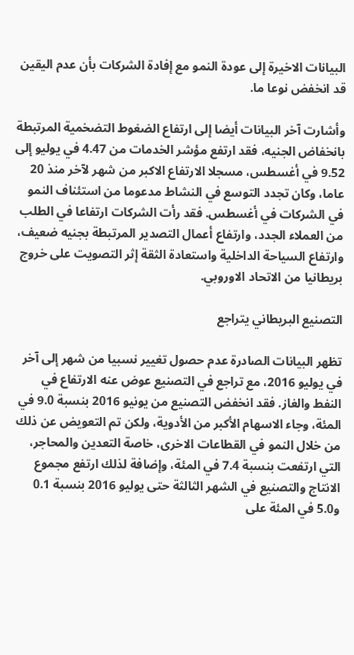البيانات الاخيرة إلى عودة النمو مع إفادة الشركات بأن عدم اليقين قد انخفض نوعا ما.

وأشارت آخر البيانات أيضا إلى ارتفاع الضغوط التضخمية المرتبطة بانخفاض الجنيه، فقد ارتفع مؤشر الخدمات من 4.47 في يوليو إلى 9.52 في أغسطس، مسجلا الارتفاع الاكبر من شهر لآخر منذ 20 عاما، وكان تجدد التوسع في النشاط مدعوما من استئناف النمو في الشركات في أغسطس. فقد رأت الشركات ارتفاعا في الطلب من العملاء الجدد، وارتفاع أعمال التصدير المرتبطة بجنيه ضعيف، وارتفاع السياحة الداخلية واستعادة الثقة إثر التصويت على خروج بريطانيا من الاتحاد الاوروبي.

التصنيع البريطاني يتراجع

تظهر البيانات الصادرة عدم حصول تغيير نسبيا من شهر إلى آخر في يوليو 2016، مع تراجع في التصنيع عوض عنه الارتفاع في النفط والغاز. فقد انخفض التصنيع من يونيو 2016 بنسبة 9.0 في المئة، وجاء الاسهام الأكبر من الأدوية، ولكن تم التعويض عن ذلك من خلال النمو في القطاعات الاخرى، خاصة التعدين والمحاجر، التي ارتفعت بنسبة 7.4 في المئة، وإضافة لذلك ارتفع مجموع الانتاج والتصنيع في الشهر الثالثة حتى يوليو 2016 بنسبة 0.1 و5.0 في المئة على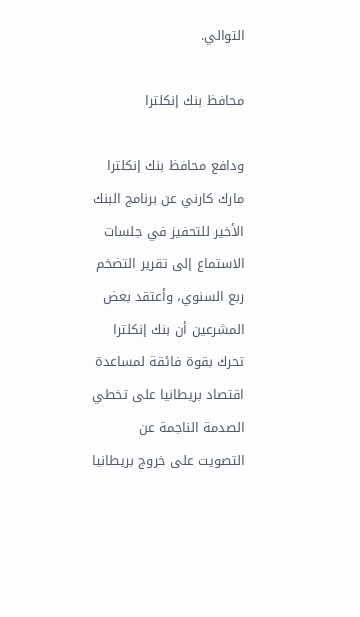التوالي.

محافظ بنك إنكلترا

ودافع محافظ بنك إنكلترا مارك كارني عن برنامج البنك الأخير للتحفيز في جلسات الاستماع إلى تقرير التضخم ربع السنوي، وأعتقد بعض المشرعين أن بنك إنكلترا تحرك بقوة فائقة لمساعدة اقتصاد بريطانيا على تخطي الصدمة الناجمة عن التصويت على خروج بريطانيا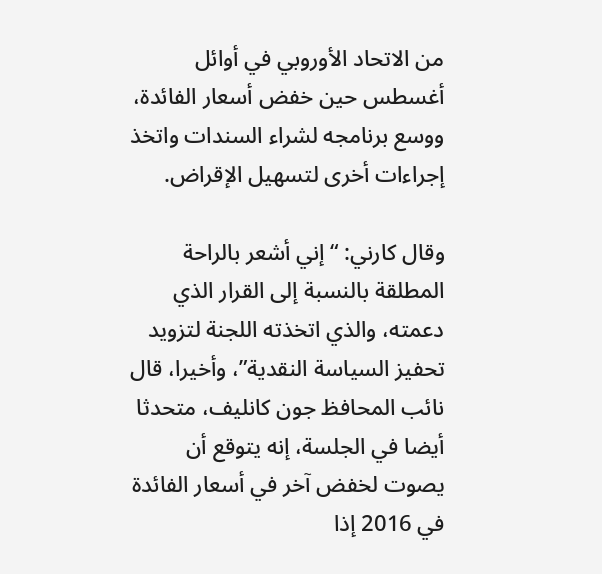من الاتحاد الأوروبي في أوائل أغسطس حين خفض أسعار الفائدة، ووسع برنامجه لشراء السندات واتخذ إجراءات أخرى لتسهيل الإقراض.

وقال كارني: “إني أشعر بالراحة المطلقة بالنسبة إلى القرار الذي دعمته، والذي اتخذته اللجنة لتزويد تحفيز السياسة النقدية”، وأخيرا، قال نائب المحافظ جون كانليف، متحدثا أيضا في الجلسة، إنه يتوقع أن يصوت لخفض آخر في أسعار الفائدة في 2016 إذا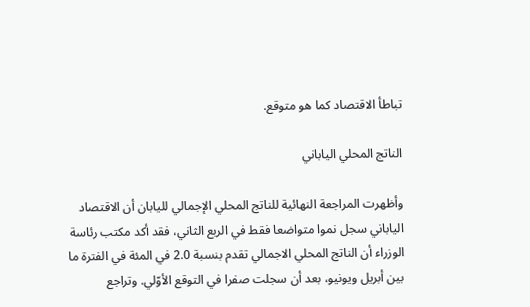تباطأ الاقتصاد كما هو متوقع.

الناتج المحلي الياباني

وأظهرت المراجعة النهائية للناتج المحلي الإجمالي لليابان أن الاقتصاد الياباني سجل نموا متواضعا فقط في الربع الثاني، فقد أكد مكتب رئاسة الوزراء أن الناتج المحلي الاجمالي تقدم بنسبة 2.0 في المئة في الفترة ما بين أبريل ويونيو، بعد أن سجلت صفرا في التوقع الأوّلي. وتراجع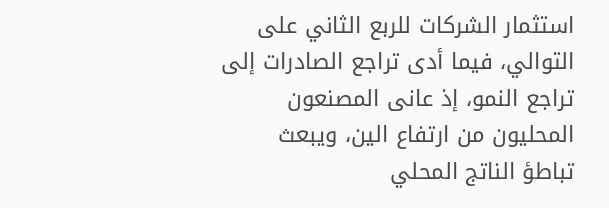استثمار الشركات للربع الثاني على التوالي، فيما أدى تراجع الصادرات إلى تراجع النمو، إذ عانى المصنعون المحليون من ارتفاع الين، ويبعث تباطؤ الناتج المحلي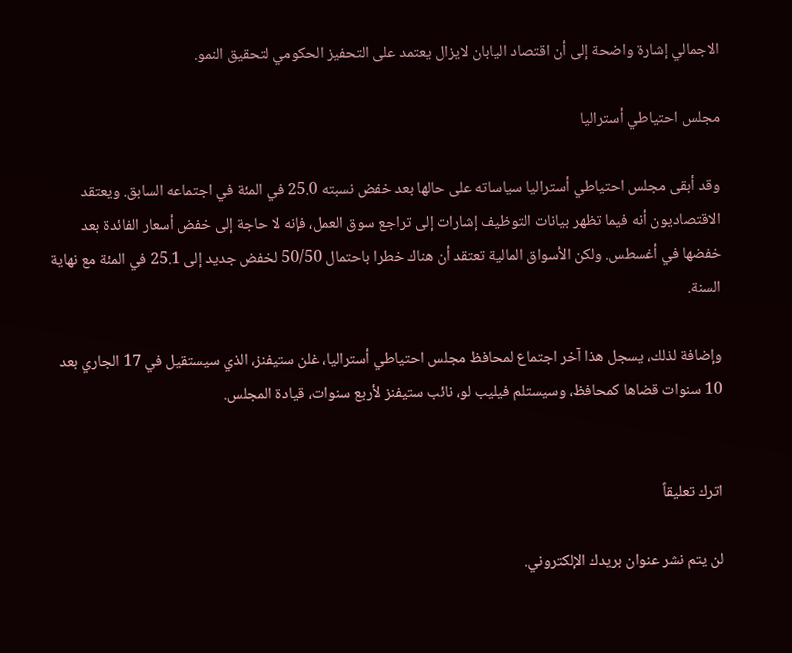الاجمالي إشارة واضحة إلى أن اقتصاد اليابان لايزال يعتمد على التحفيز الحكومي لتحقيق النمو.

مجلس احتياطي أستراليا

وقد أبقى مجلس احتياطي أستراليا سياساته على حالها بعد خفض نسبته 25.0 في المئة في اجتماعه السابق. ويعتقد الاقتصاديون أنه فيما تظهر بيانات التوظيف إشارات إلى تراجع سوق العمل، فإنه لا حاجة إلى خفض أسعار الفائدة بعد خفضها في أغسطس. ولكن الأسواق المالية تعتقد أن هناك خطرا باحتمال 50/50 لخفض جديد إلى 25.1 في المئة مع نهاية السنة.

وإضافة لذلك، يسجل هذا آخر اجتماع لمحافظ مجلس احتياطي أستراليا، غلن ستيفنز، الذي سيستقيل في 17 الجاري بعد 10 سنوات قضاها كمحافظ، وسيستلم فيليب لو، نائب ستيفنز لأربع سنوات، قيادة المجلس.


اترك تعليقاً

لن يتم نشر عنوان بريدك الإلكتروني.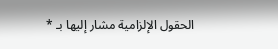الحقول الإلزامية مشار إليها بـ *